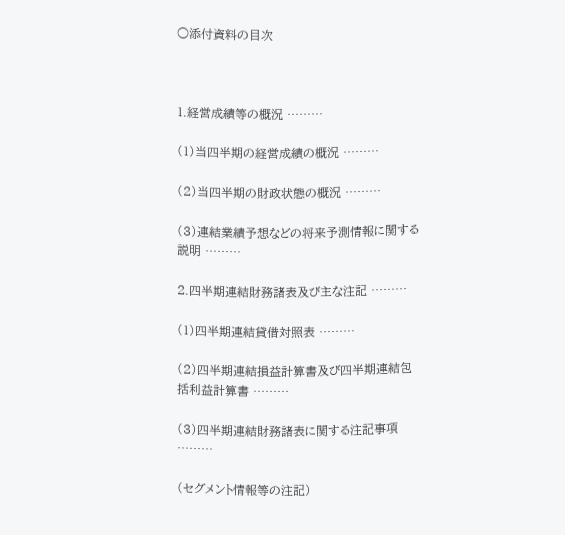○添付資料の目次



1.経営成績等の概況 ………

(1)当四半期の経営成績の概況 ………

(2)当四半期の財政状態の概況 ………

(3)連結業績予想などの将来予測情報に関する説明 ………

2.四半期連結財務諸表及び主な注記 ………

(1)四半期連結貸借対照表 ………

(2)四半期連結損益計算書及び四半期連結包括利益計算書 ………

(3)四半期連結財務諸表に関する注記事項 ………

(セグメント情報等の注記)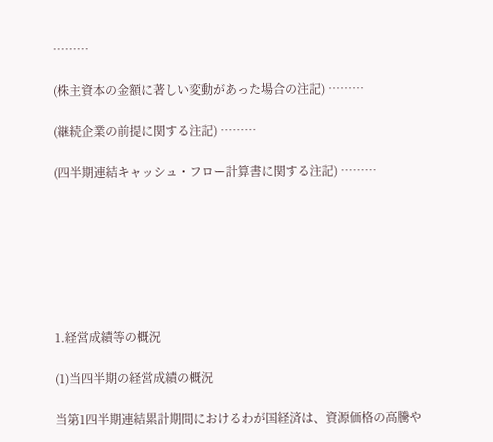………

(株主資本の金額に著しい変動があった場合の注記) ………

(継続企業の前提に関する注記) ………

(四半期連結キャッシュ・フロー計算書に関する注記) ………







1.経営成績等の概況

(1)当四半期の経営成績の概況

当第1四半期連結累計期間におけるわが国経済は、資源価格の高騰や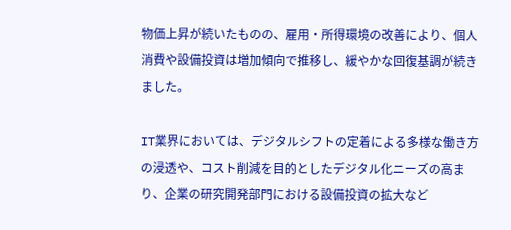物価上昇が続いたものの、雇用・所得環境の改善により、個人消費や設備投資は増加傾向で推移し、緩やかな回復基調が続きました。

IT業界においては、デジタルシフトの定着による多様な働き方の浸透や、コスト削減を目的としたデジタル化ニーズの高まり、企業の研究開発部門における設備投資の拡大など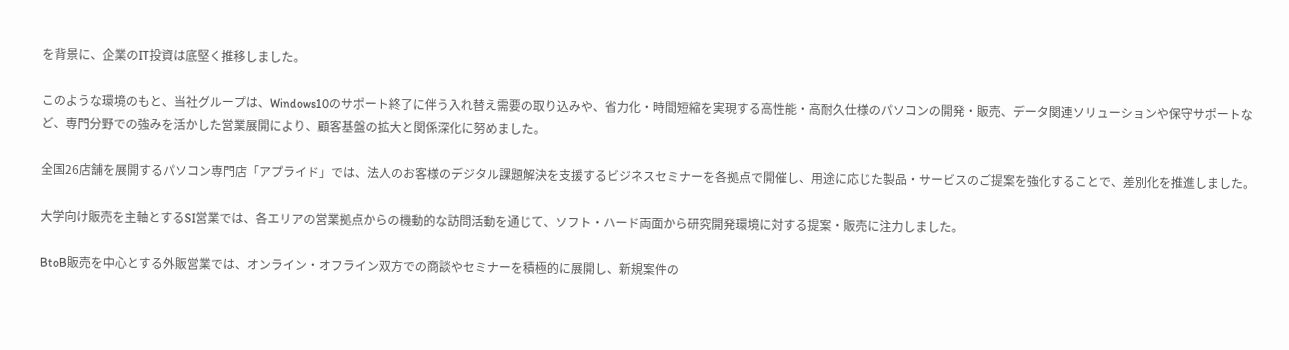を背景に、企業のIT投資は底堅く推移しました。

このような環境のもと、当社グループは、Windows10のサポート終了に伴う入れ替え需要の取り込みや、省力化・時間短縮を実現する高性能・高耐久仕様のパソコンの開発・販売、データ関連ソリューションや保守サポートなど、専門分野での強みを活かした営業展開により、顧客基盤の拡大と関係深化に努めました。

全国26店舗を展開するパソコン専門店「アプライド」では、法人のお客様のデジタル課題解決を支援するビジネスセミナーを各拠点で開催し、用途に応じた製品・サービスのご提案を強化することで、差別化を推進しました。

大学向け販売を主軸とするSI営業では、各エリアの営業拠点からの機動的な訪問活動を通じて、ソフト・ハード両面から研究開発環境に対する提案・販売に注力しました。

BtoB販売を中心とする外販営業では、オンライン・オフライン双方での商談やセミナーを積極的に展開し、新規案件の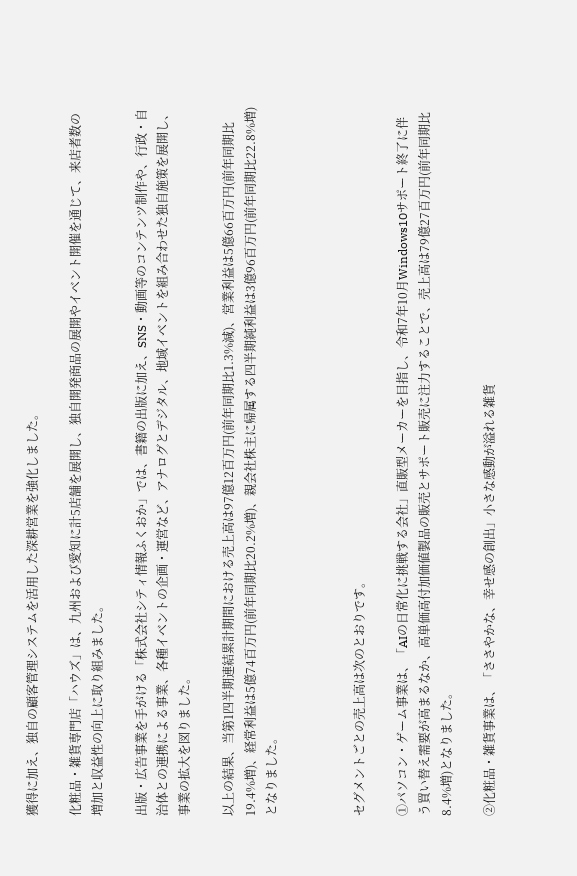獲得に加え、独自の顧客管理システムを活用した深耕営業を強化しました。

化粧品・雑貨専門店「ハウズ」は、九州および愛知に計5店舗を展開し、独自開発商品の展開やイベント開催を通じて、来店者数の増加と収益性の向上に取り組みました。

出版・広告事業を手がける「株式会社シティ情報ふくおか」では、書籍の出版に加え、SNS・動画等のコンテンツ制作や、行政・自治体との連携による事業、各種イベントの企画・運営など、アナログとデジタル、地域イベントを組み合わせた独自施策を展開し、事業の拡大を図りました。

以上の結果、当第1四半期連結累計期間における売上高は97億12百万円(前年同期比1.3%減)、営業利益は5億66百万円(前年同期比19.4%増)、経常利益は5億74百万円(前年同期比20.2%増)、親会社株主に帰属する四半期純利益は3億96百万円(前年同期比22.8%増)となりました。



セグメントごとの売上高は次のとおりです。

①パソコン・ゲーム事業は、「AIの日常化に挑戦する会社」直販型メーカーを目指し、令和7年10月Windows10サポート終了に伴う買い替え需要が高まるなか、高単価高付加価値製品の販売とサポート販売に注力することで、売上高は79億27百万円(前年同期比8.4%増)となりました。

②化粧品・雑貨事業は、「ささやかな、幸せ感の創出」小さな感動が溢れる雑貨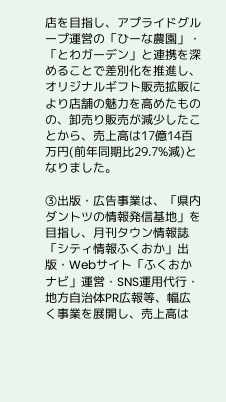店を目指し、アプライドグループ運営の「ひーな農園」・「とわガーデン」と連携を深めることで差別化を推進し、オリジナルギフト販売拡販により店舗の魅力を高めたものの、卸売り販売が減少したことから、売上高は17億14百万円(前年同期比29.7%減)となりました。

③出版・広告事業は、「県内ダントツの情報発信基地」を目指し、月刊タウン情報誌「シティ情報ふくおか」出版・Webサイト「ふくおかナビ」運営・SNS運用代行・地方自治体PR広報等、幅広く事業を展開し、売上高は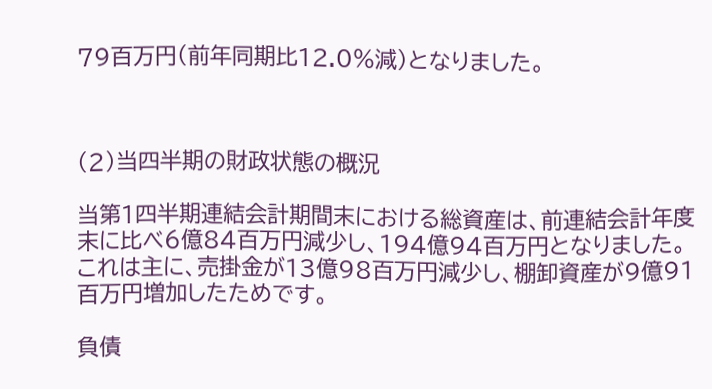79百万円(前年同期比12.0%減)となりました。



(2)当四半期の財政状態の概況

当第1四半期連結会計期間末における総資産は、前連結会計年度末に比べ6億84百万円減少し、194億94百万円となりました。これは主に、売掛金が13億98百万円減少し、棚卸資産が9億91百万円増加したためです。

負債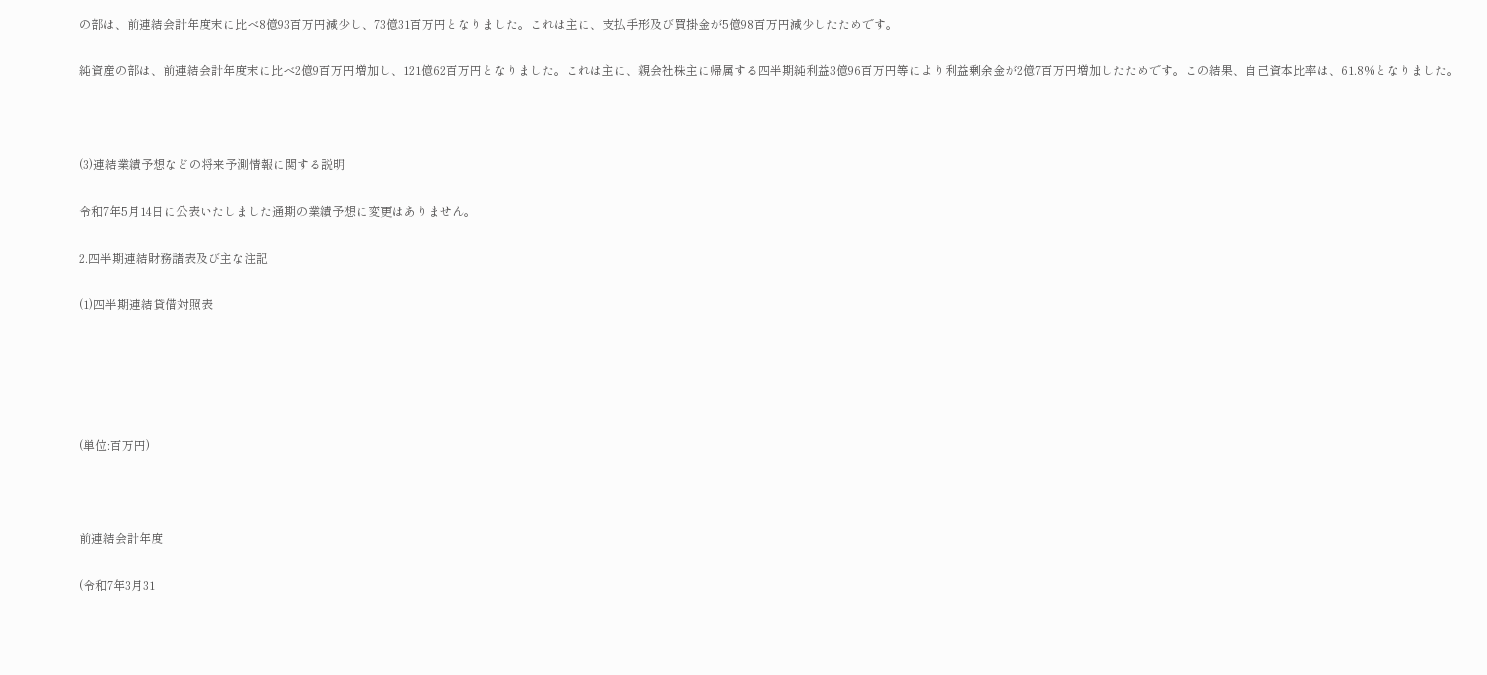の部は、前連結会計年度末に比べ8億93百万円減少し、73億31百万円となりました。これは主に、支払手形及び買掛金が5億98百万円減少したためです。

純資産の部は、前連結会計年度末に比べ2億9百万円増加し、121億62百万円となりました。これは主に、親会社株主に帰属する四半期純利益3億96百万円等により利益剰余金が2億7百万円増加したためです。この結果、自己資本比率は、61.8%となりました。



(3)連結業績予想などの将来予測情報に関する説明

令和7年5月14日に公表いたしました通期の業績予想に変更はありません。

2.四半期連結財務諸表及び主な注記

(1)四半期連結貸借対照表





(単位:百万円)



前連結会計年度

(令和7年3月31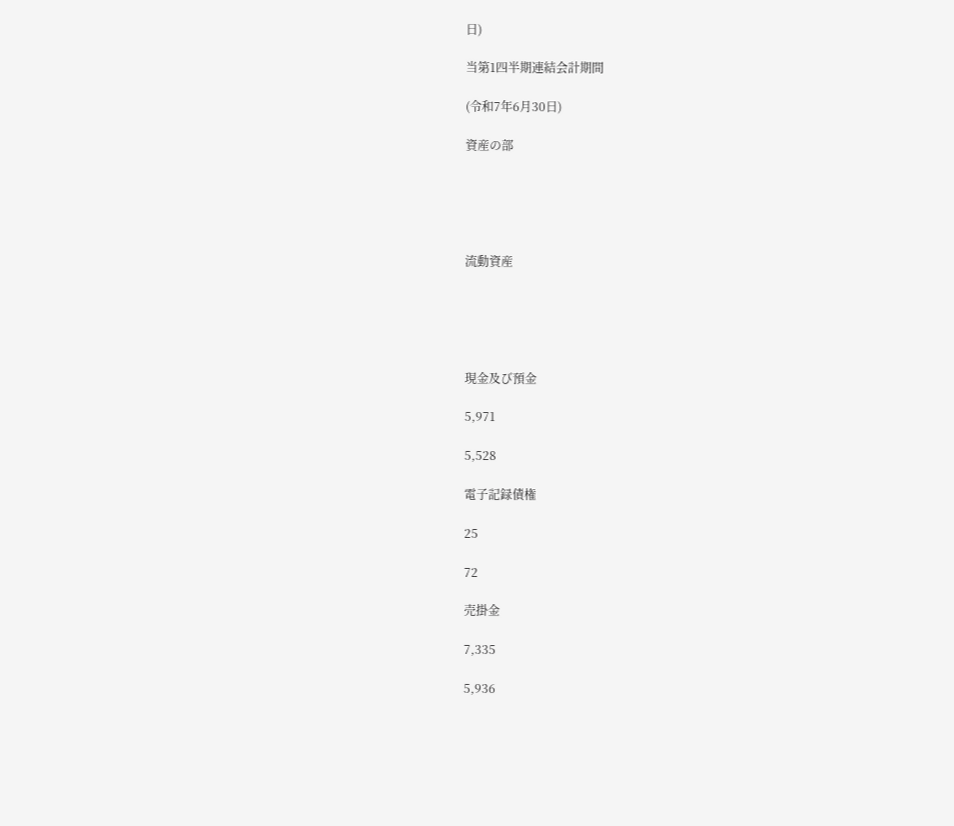日)

当第1四半期連結会計期間

(令和7年6月30日)

資産の部





流動資産





現金及び預金

5,971

5,528

電子記録債権

25

72

売掛金

7,335

5,936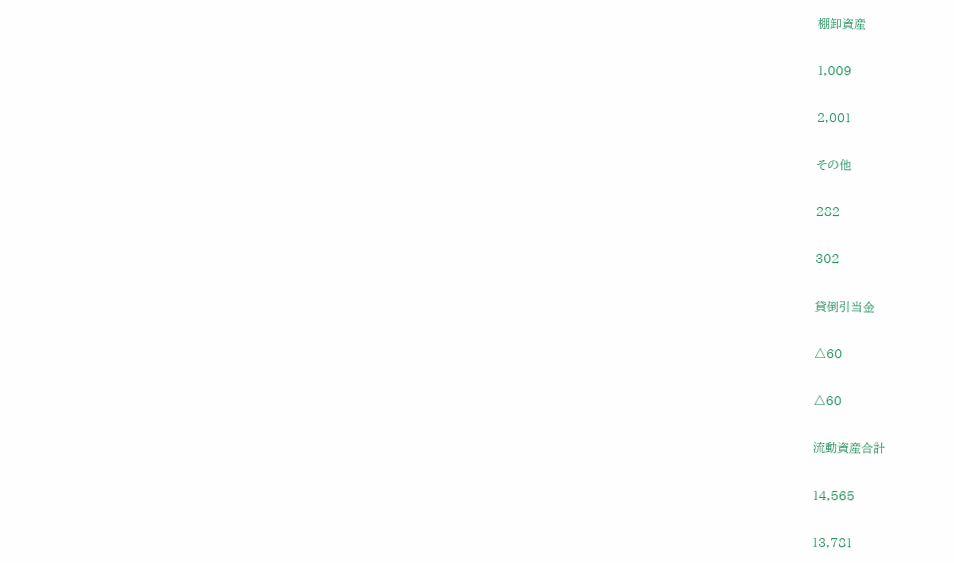棚卸資産

1,009

2,001

その他

282

302

貸倒引当金

△60

△60

流動資産合計

14,565

13,781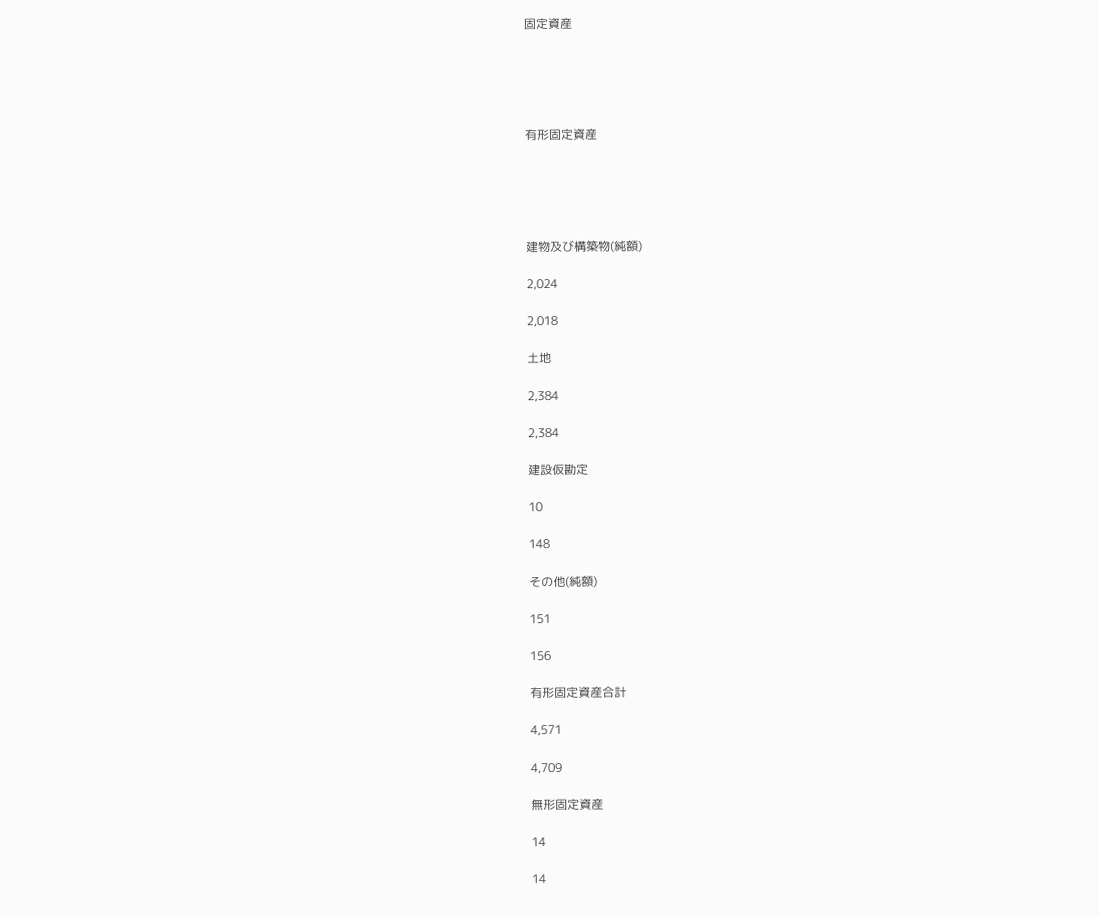固定資産





有形固定資産





建物及び構築物(純額)

2,024

2,018

土地

2,384

2,384

建設仮勘定

10

148

その他(純額)

151

156

有形固定資産合計

4,571

4,709

無形固定資産

14

14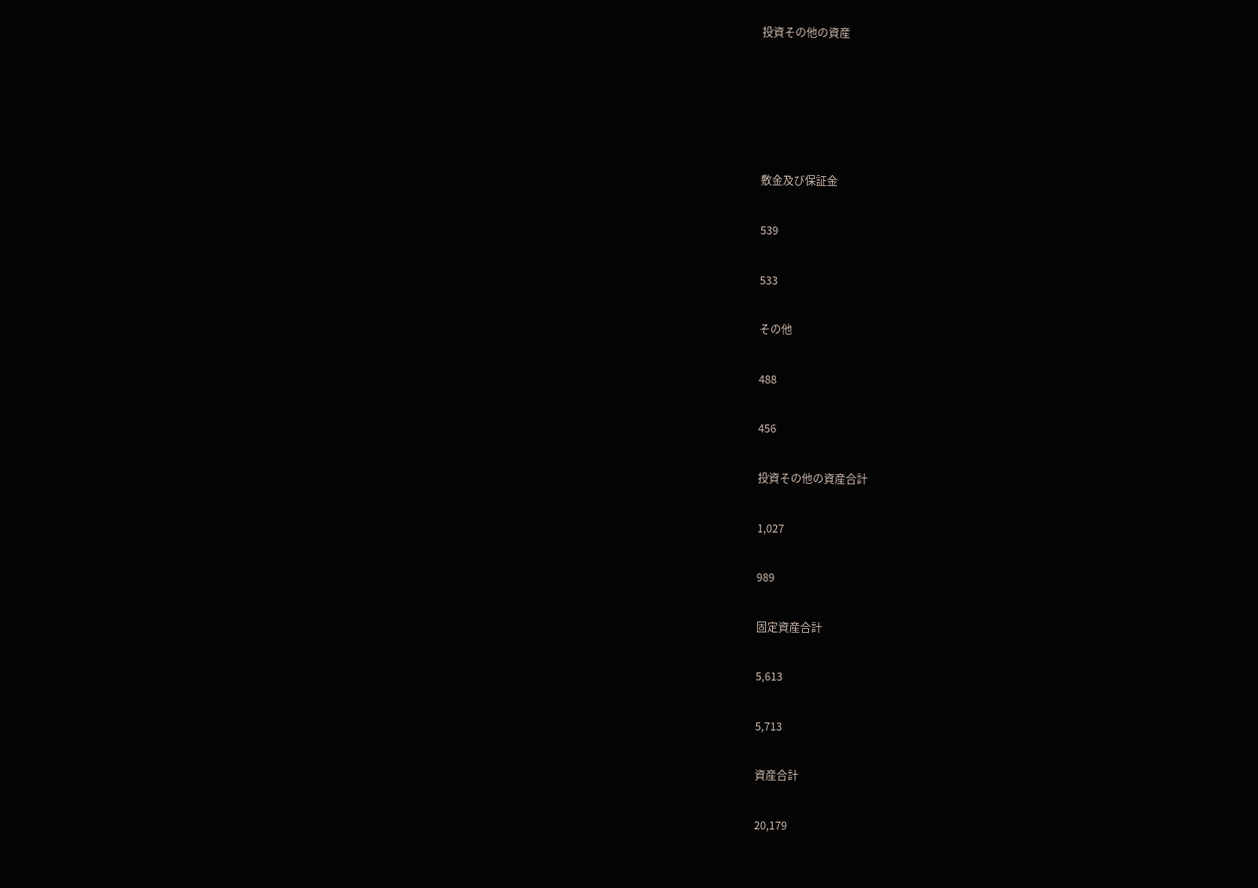投資その他の資産





敷金及び保証金

539

533

その他

488

456

投資その他の資産合計

1,027

989

固定資産合計

5,613

5,713

資産合計

20,179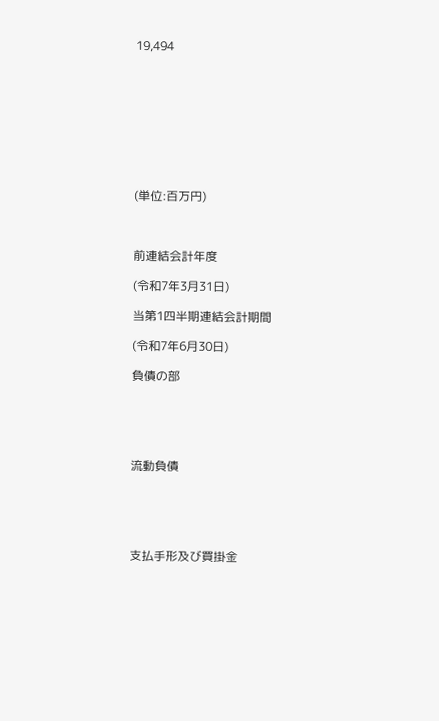19,494









(単位:百万円)



前連結会計年度

(令和7年3月31日)

当第1四半期連結会計期間

(令和7年6月30日)

負債の部





流動負債





支払手形及び買掛金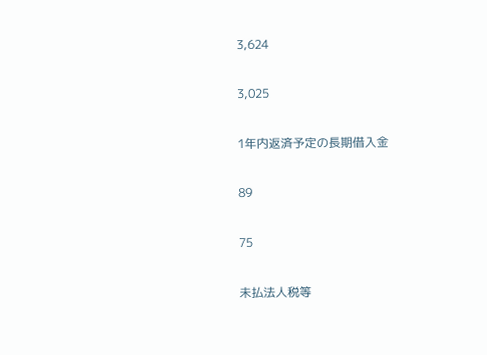3,624

3,025

1年内返済予定の長期借入金

89

75

未払法人税等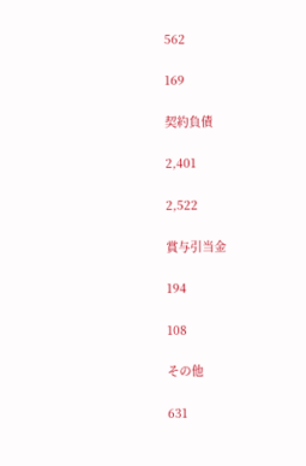562

169

契約負債

2,401

2,522

賞与引当金

194

108

その他

631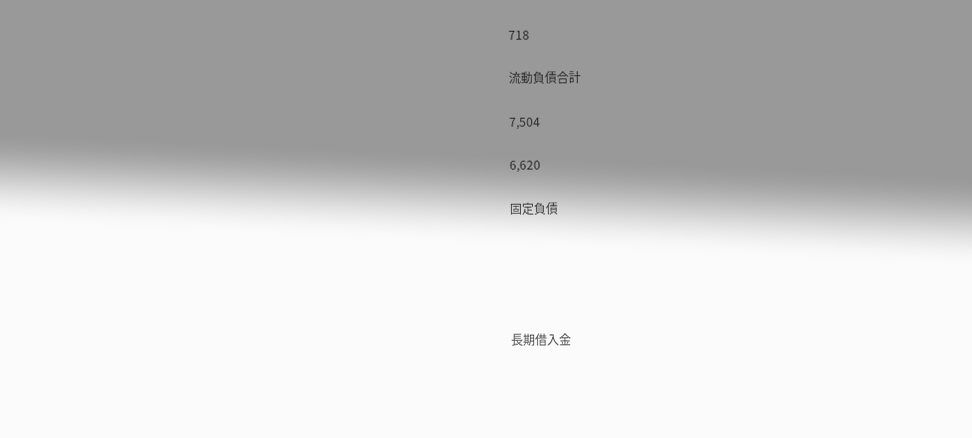718

流動負債合計

7,504

6,620

固定負債





長期借入金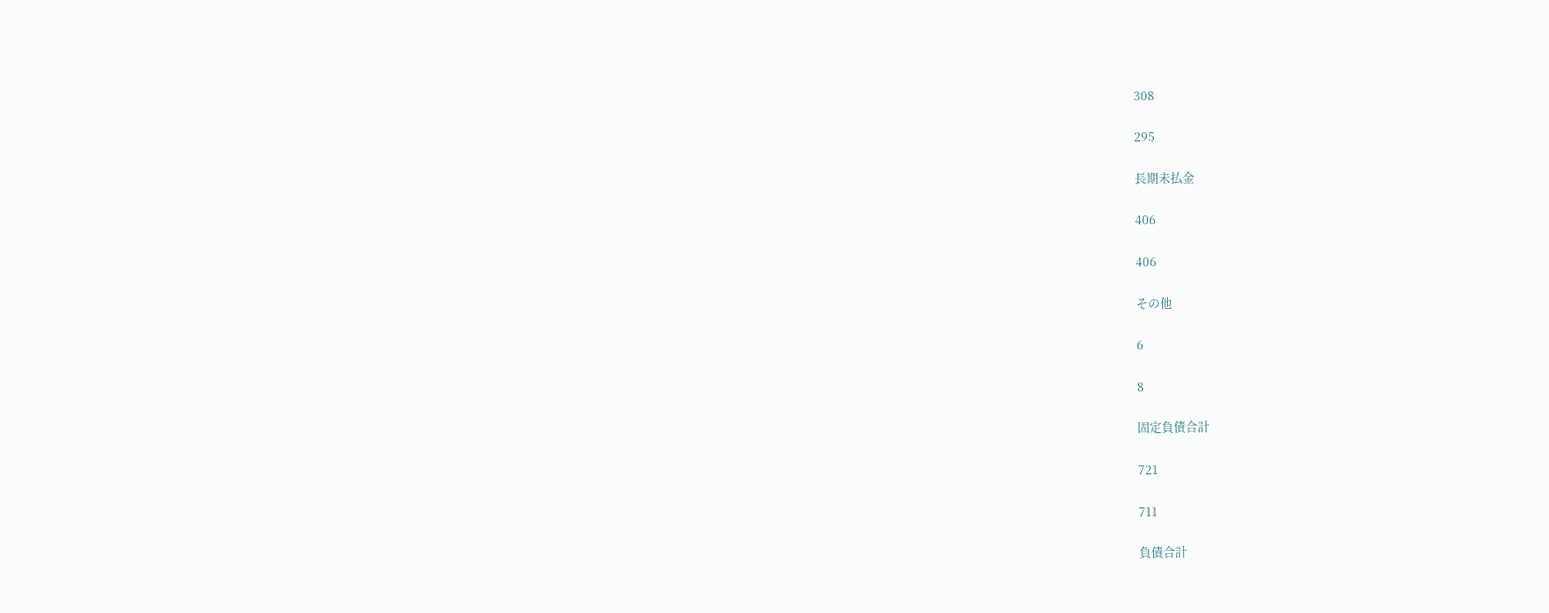308

295

長期未払金

406

406

その他

6

8

固定負債合計

721

711

負債合計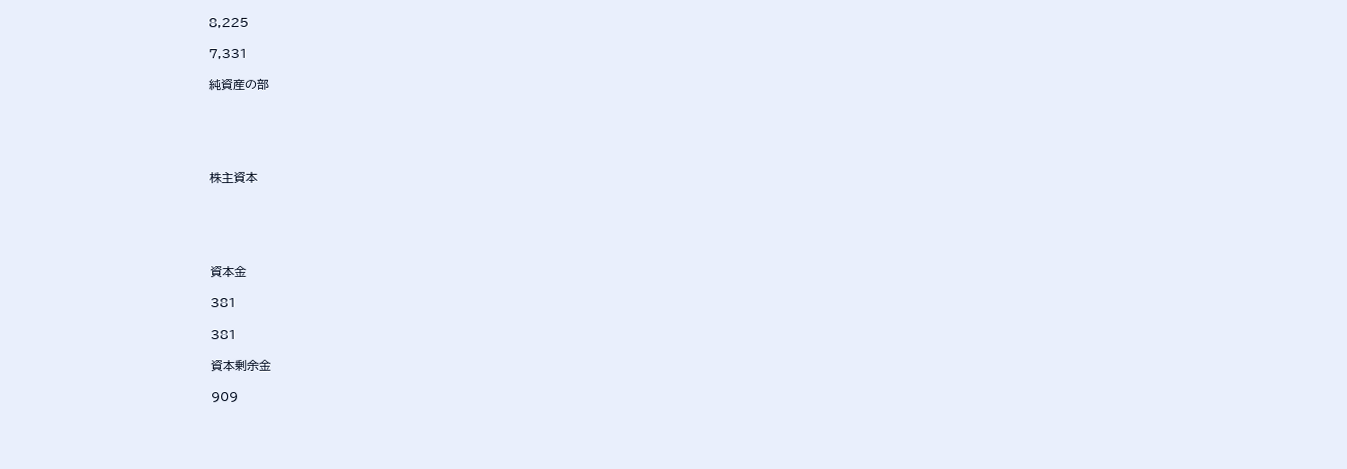8,225

7,331

純資産の部





株主資本





資本金

381

381

資本剰余金

909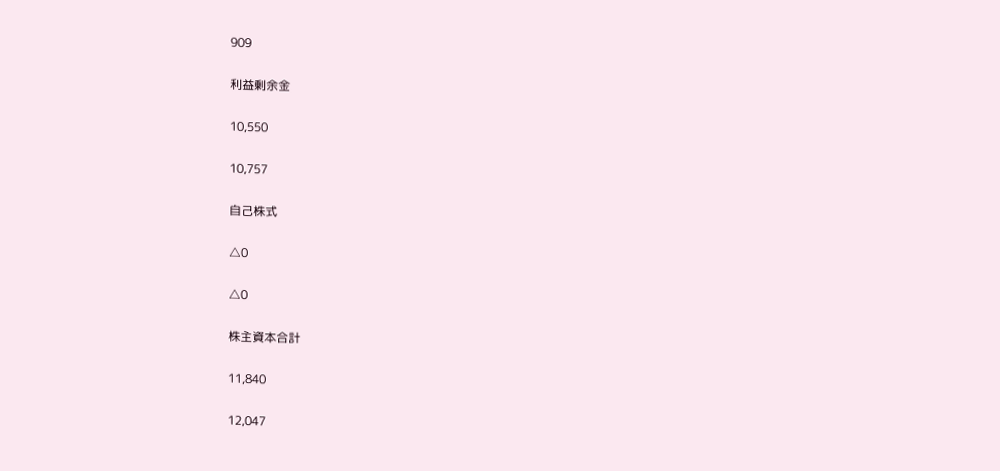909

利益剰余金

10,550

10,757

自己株式

△0

△0

株主資本合計

11,840

12,047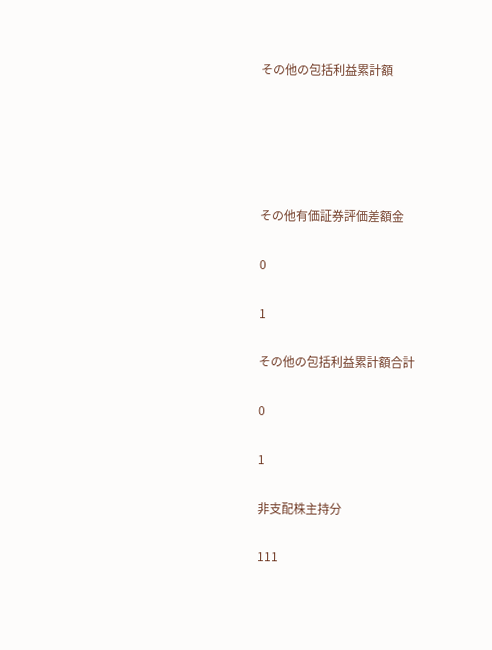その他の包括利益累計額





その他有価証券評価差額金

0

1

その他の包括利益累計額合計

0

1

非支配株主持分

111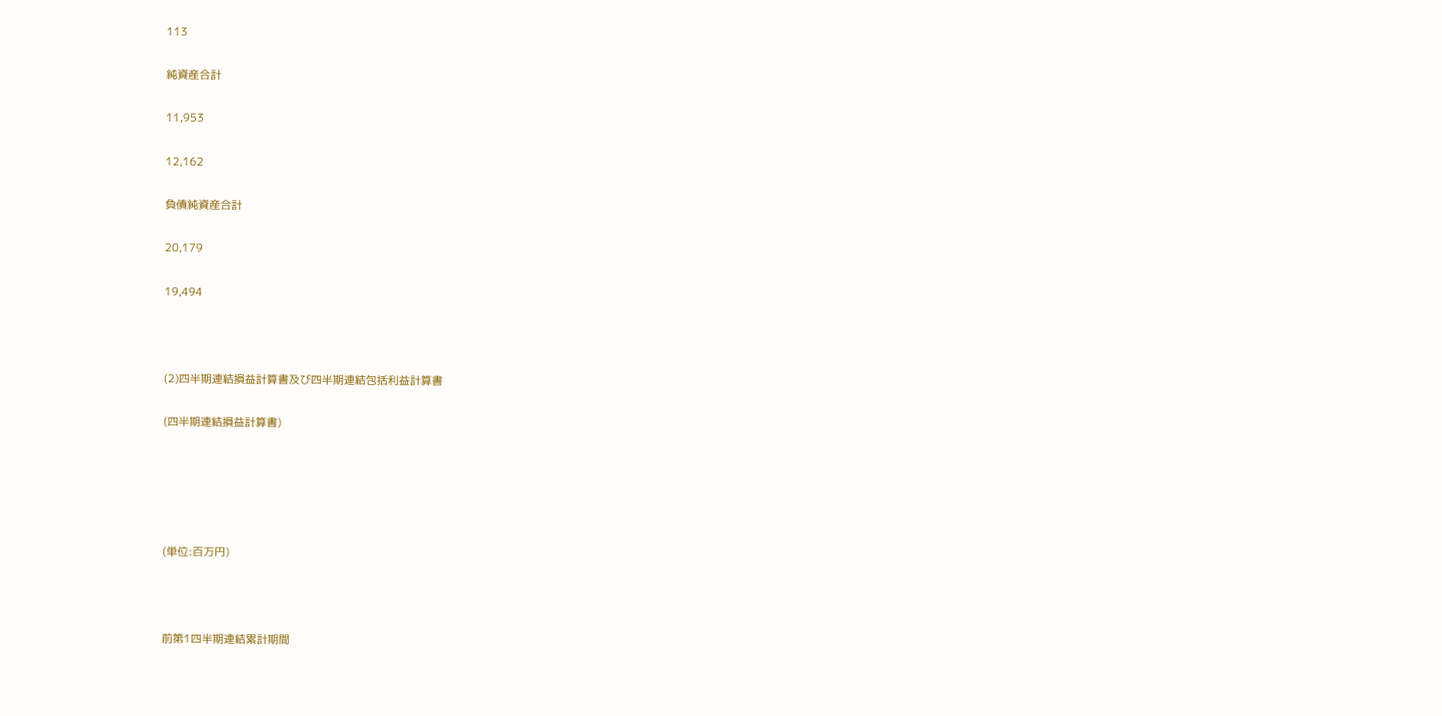113

純資産合計

11,953

12,162

負債純資産合計

20,179

19,494



(2)四半期連結損益計算書及び四半期連結包括利益計算書

(四半期連結損益計算書)





(単位:百万円)



前第1四半期連結累計期間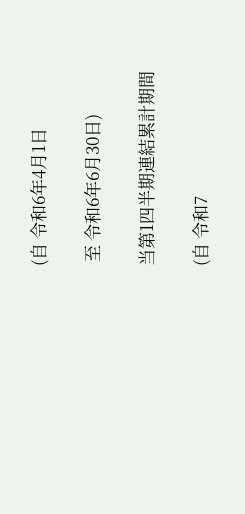(自 令和6年4月1日

 至 令和6年6月30日)

当第1四半期連結累計期間

(自 令和7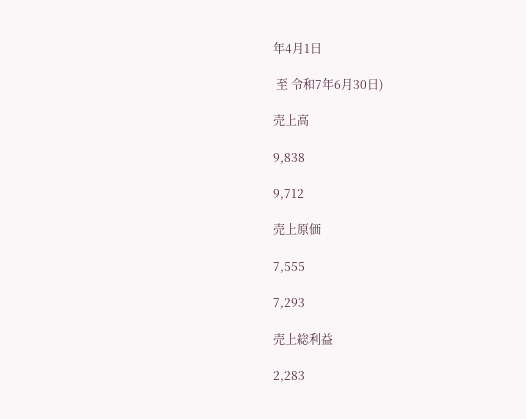年4月1日

 至 令和7年6月30日)

売上高

9,838

9,712

売上原価

7,555

7,293

売上総利益

2,283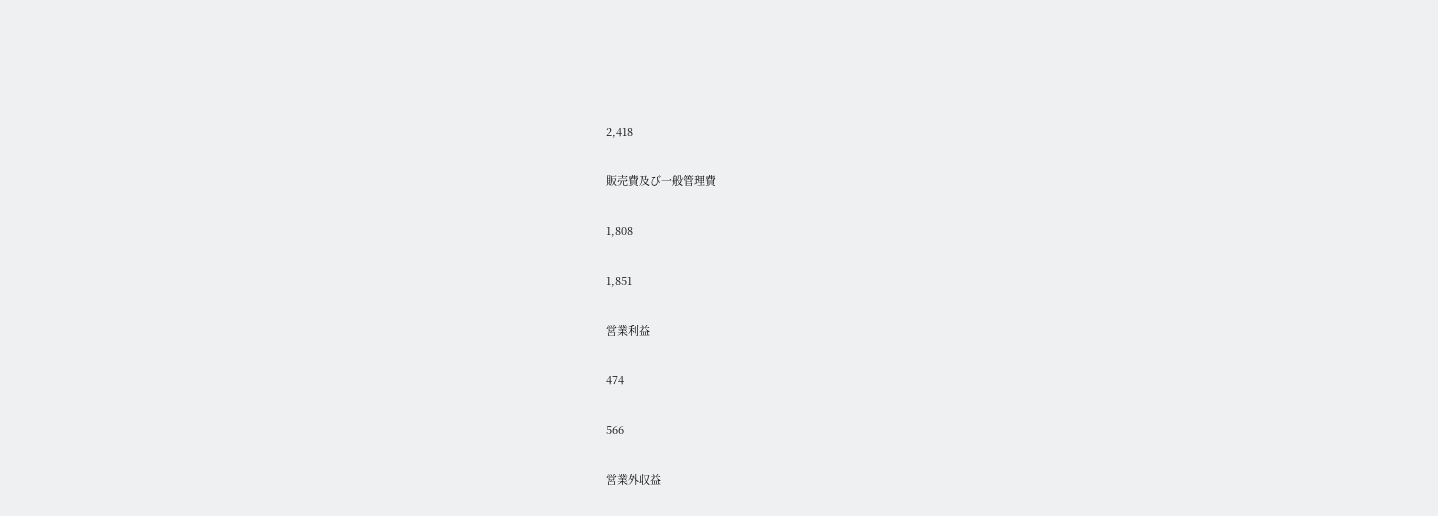2,418

販売費及び一般管理費

1,808

1,851

営業利益

474

566

営業外収益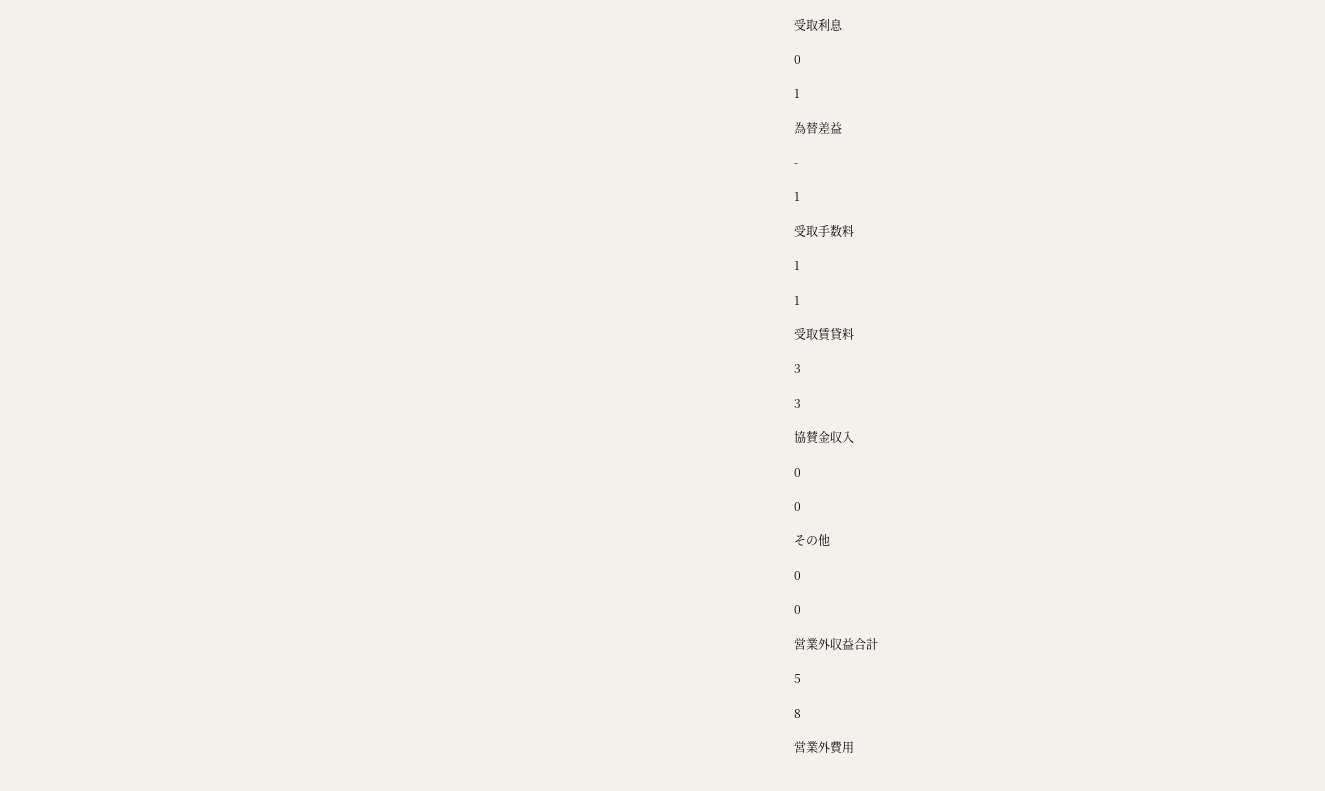受取利息

0

1

為替差益

-

1

受取手数料

1

1

受取賃貸料

3

3

協賛金収入

0

0

その他

0

0

営業外収益合計

5

8

営業外費用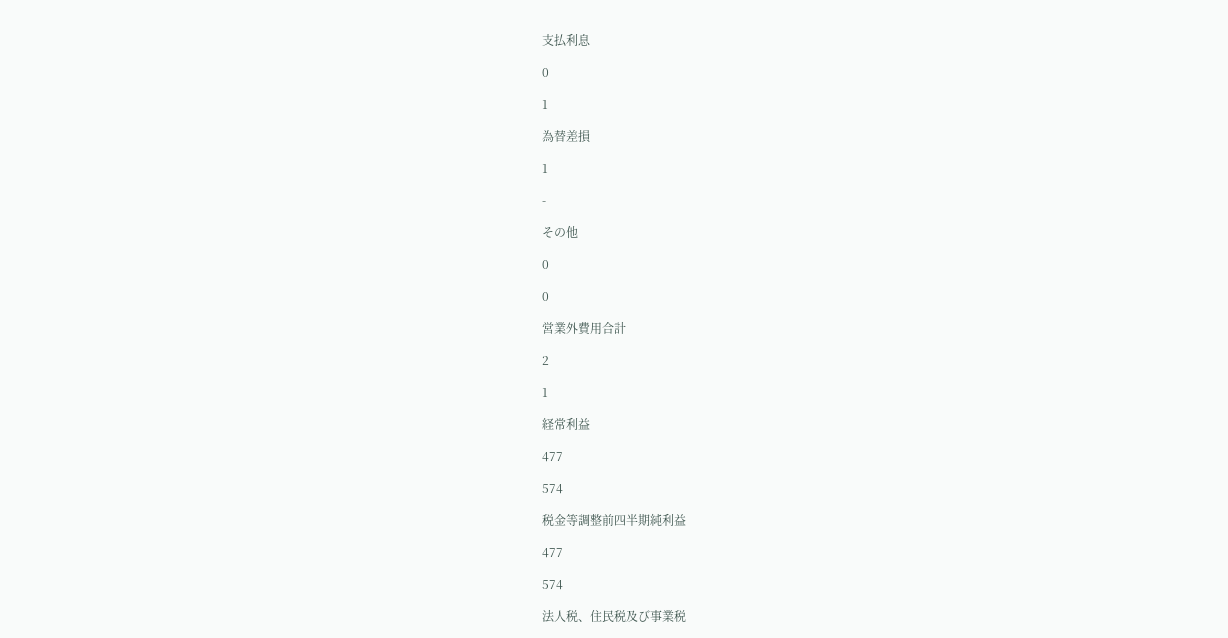支払利息

0

1

為替差損

1

-

その他

0

0

営業外費用合計

2

1

経常利益

477

574

税金等調整前四半期純利益

477

574

法人税、住民税及び事業税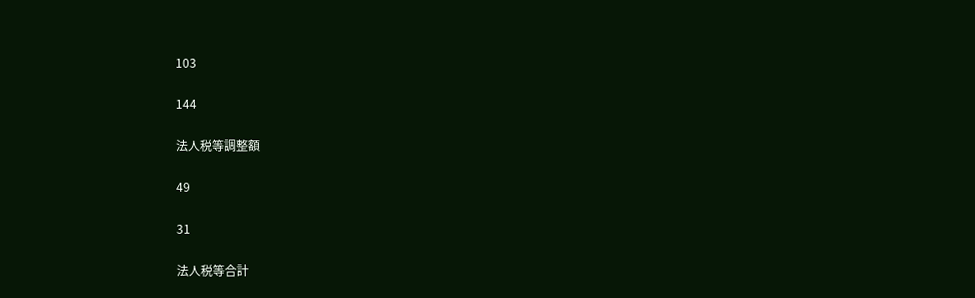103

144

法人税等調整額

49

31

法人税等合計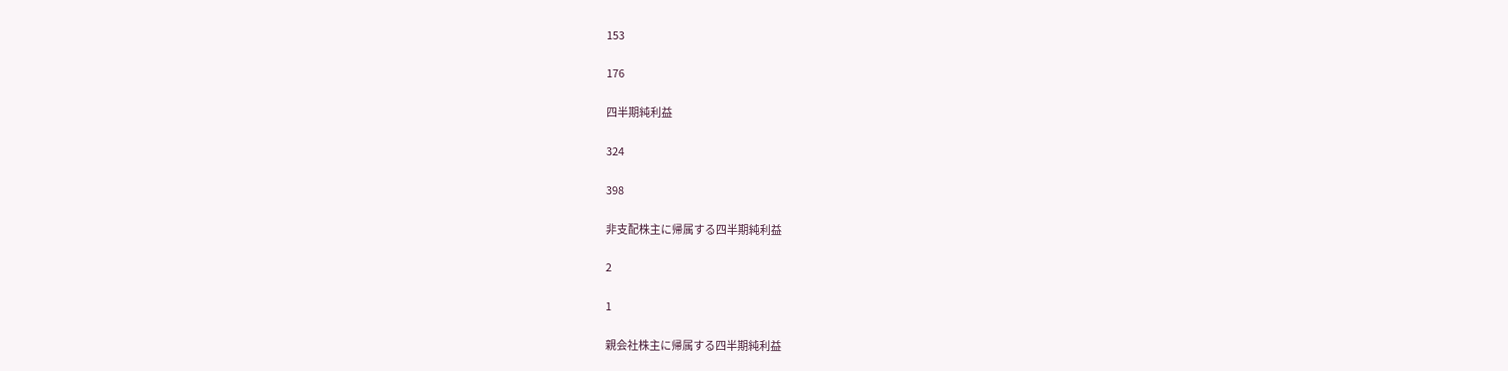153

176

四半期純利益

324

398

非支配株主に帰属する四半期純利益

2

1

親会社株主に帰属する四半期純利益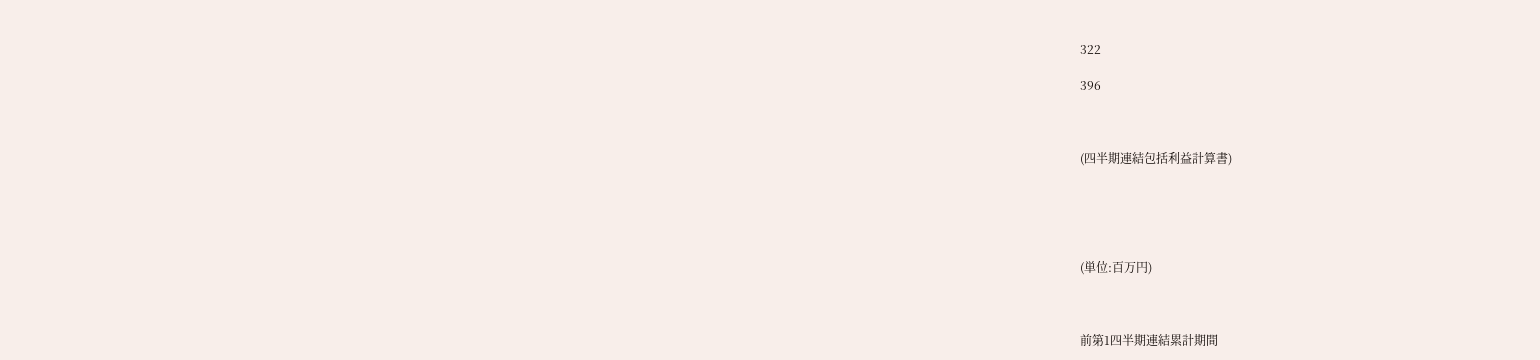322

396



(四半期連結包括利益計算書)





(単位:百万円)



前第1四半期連結累計期間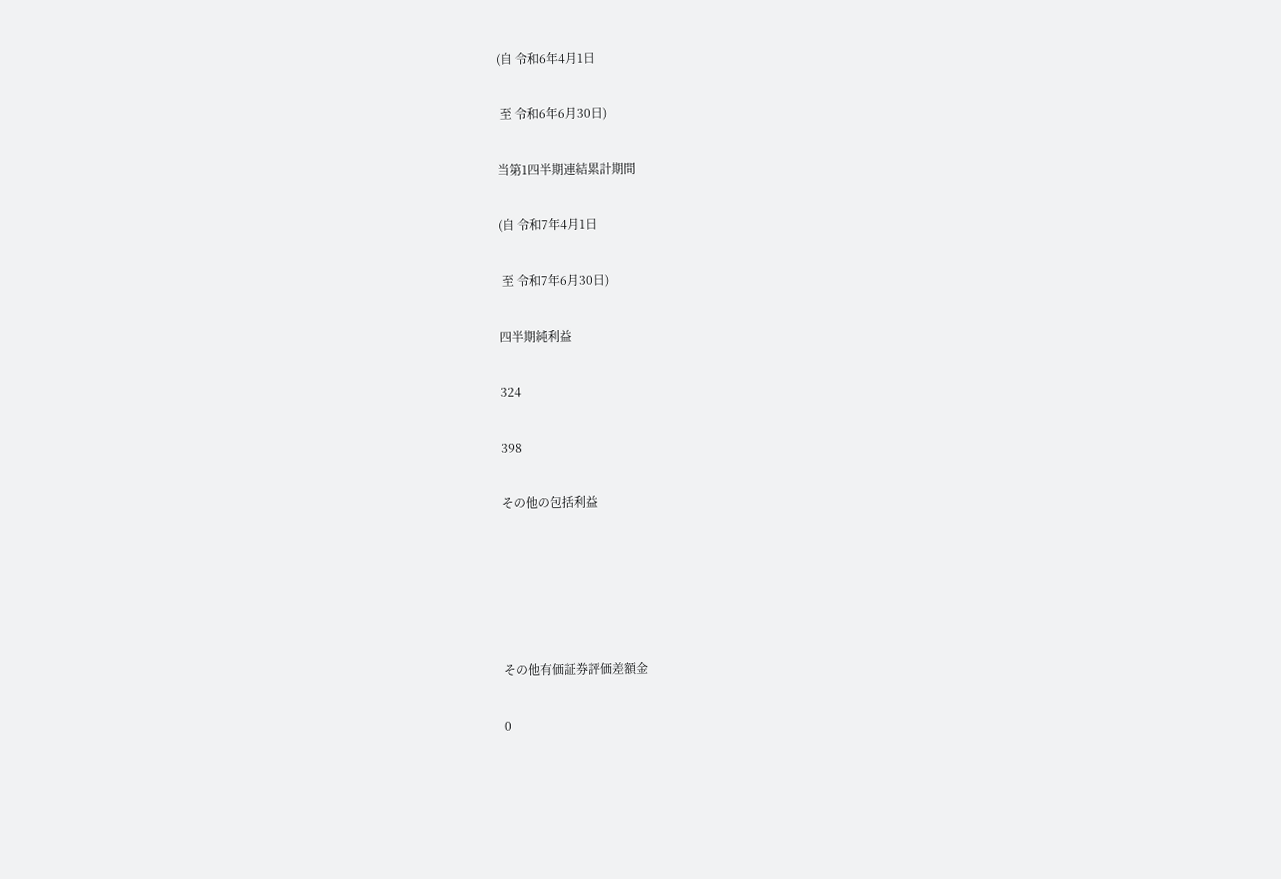(自 令和6年4月1日

 至 令和6年6月30日)

当第1四半期連結累計期間

(自 令和7年4月1日

 至 令和7年6月30日)

四半期純利益

324

398

その他の包括利益





その他有価証券評価差額金

0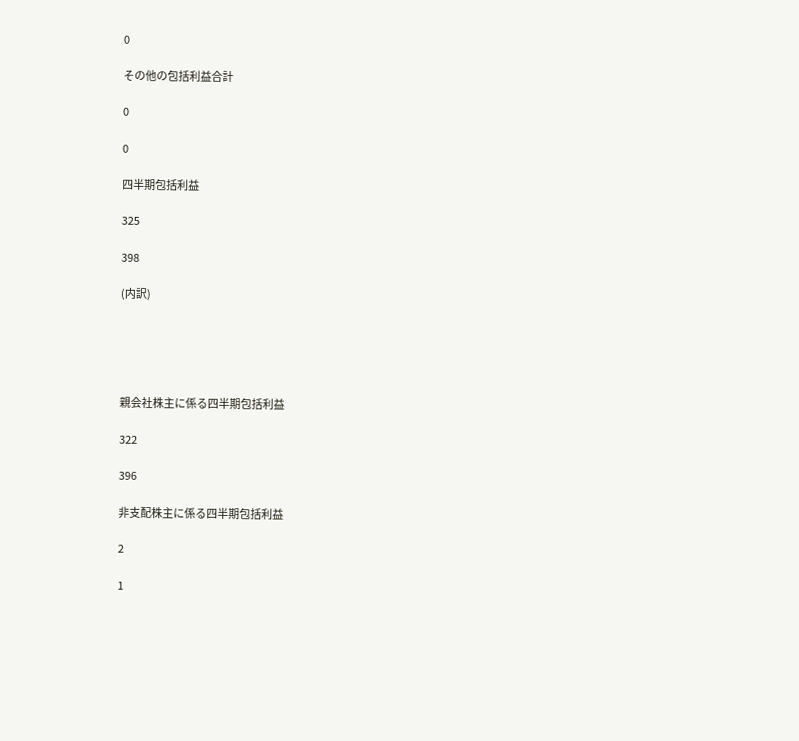0

その他の包括利益合計

0

0

四半期包括利益

325

398

(内訳)





親会社株主に係る四半期包括利益

322

396

非支配株主に係る四半期包括利益

2

1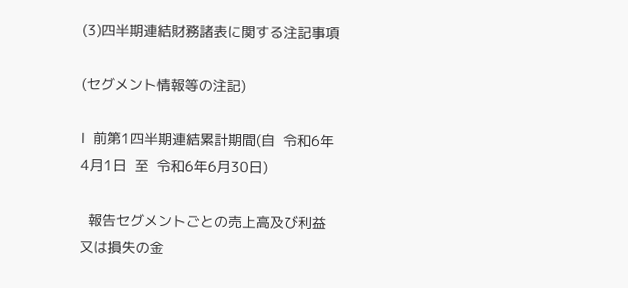(3)四半期連結財務諸表に関する注記事項

(セグメント情報等の注記)

Ⅰ  前第1四半期連結累計期間(自  令和6年4月1日  至  令和6年6月30日)

  報告セグメントごとの売上高及び利益又は損失の金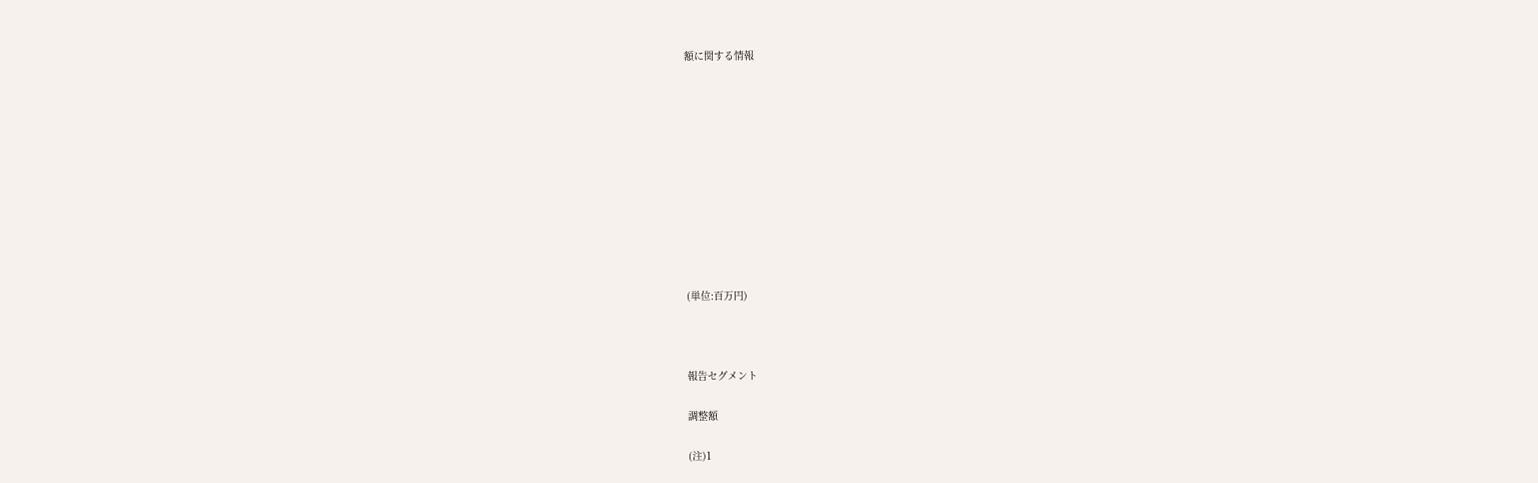額に関する情報











(単位:百万円)



報告セグメント

調整額

(注)1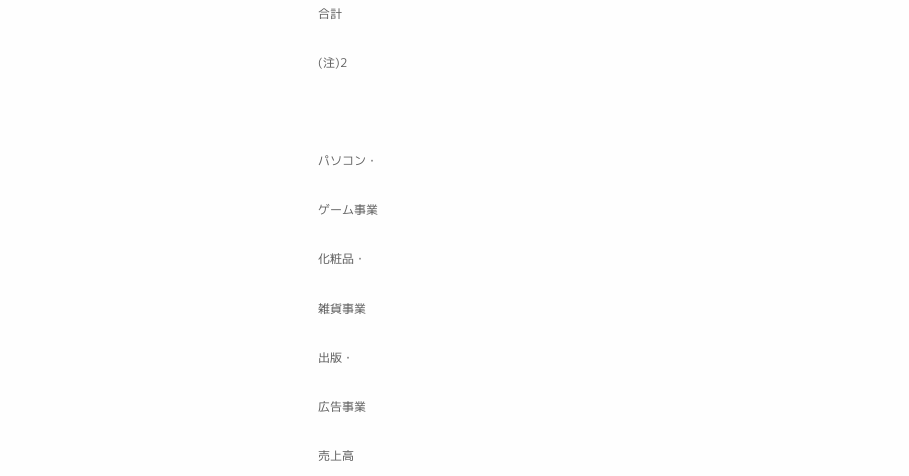合計

(注)2



パソコン・

ゲーム事業

化粧品・

雑貨事業

出版・

広告事業

売上高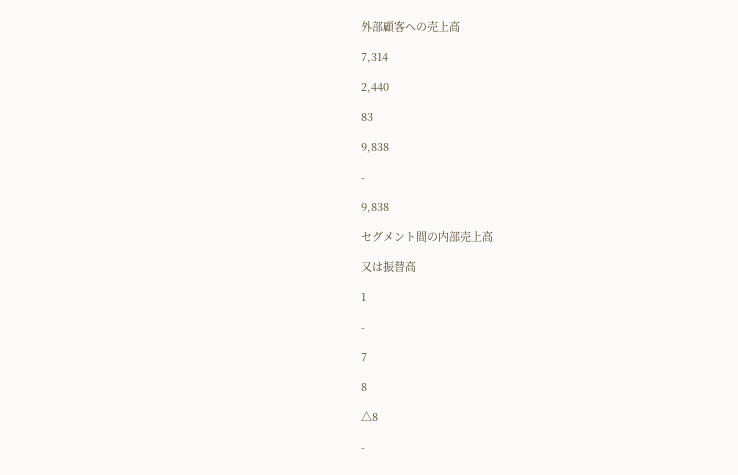外部顧客への売上高

7,314

2,440

83

9,838

-

9,838

セグメント間の内部売上高

又は振替高

1

-

7

8

△8

-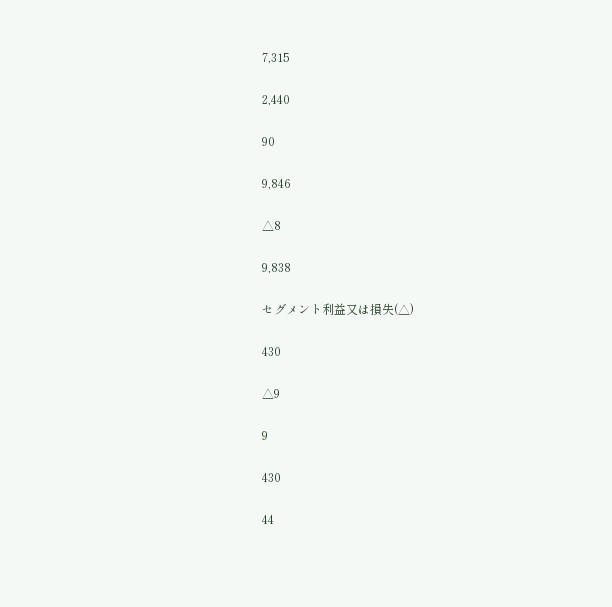7,315

2,440

90

9,846

△8

9,838

セグメント利益又は損失(△)

430

△9

9

430

44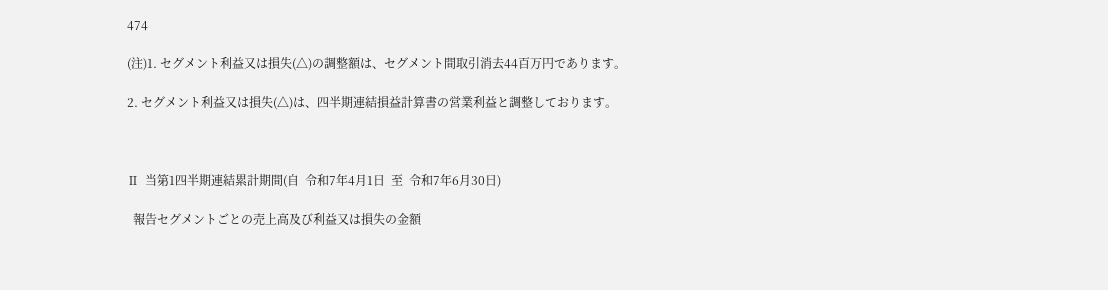474

(注)1. セグメント利益又は損失(△)の調整額は、セグメント間取引消去44百万円であります。

2. セグメント利益又は損失(△)は、四半期連結損益計算書の営業利益と調整しております。



Ⅱ  当第1四半期連結累計期間(自  令和7年4月1日  至  令和7年6月30日)

  報告セグメントごとの売上高及び利益又は損失の金額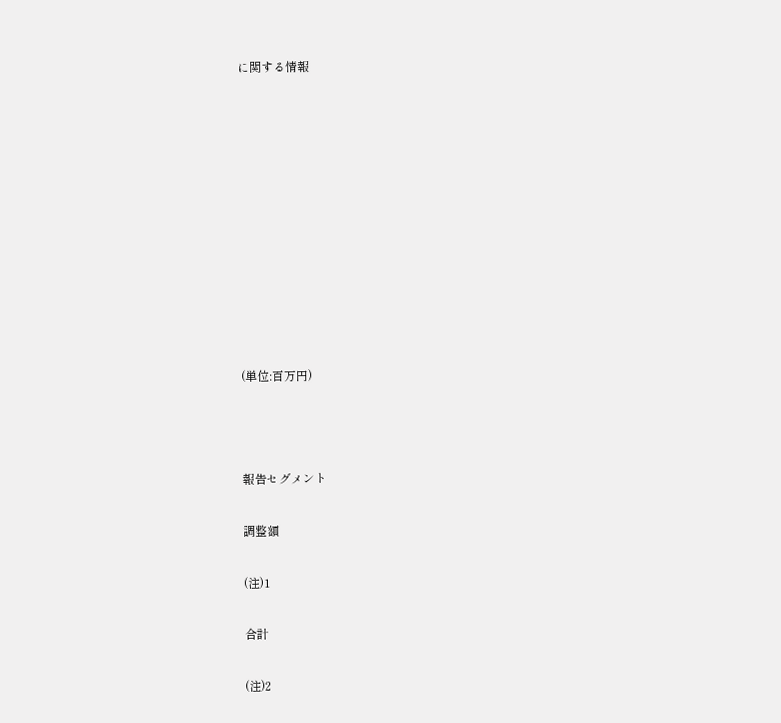に関する情報











(単位:百万円)



報告セグメント

調整額

(注)1

合計

(注)2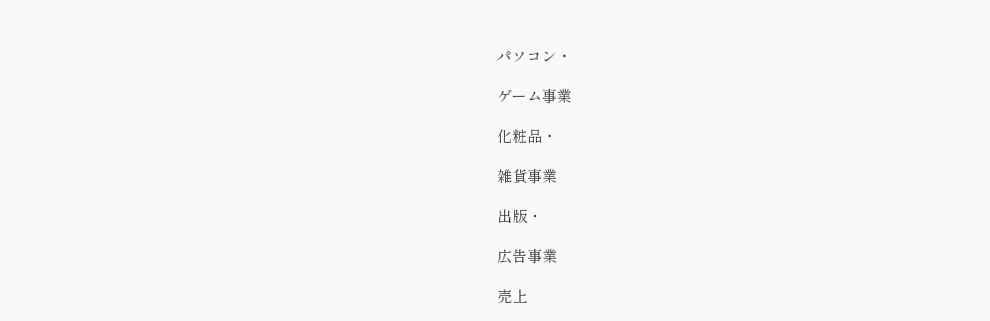パソコン・

ゲーム事業

化粧品・

雑貨事業

出版・

広告事業

売上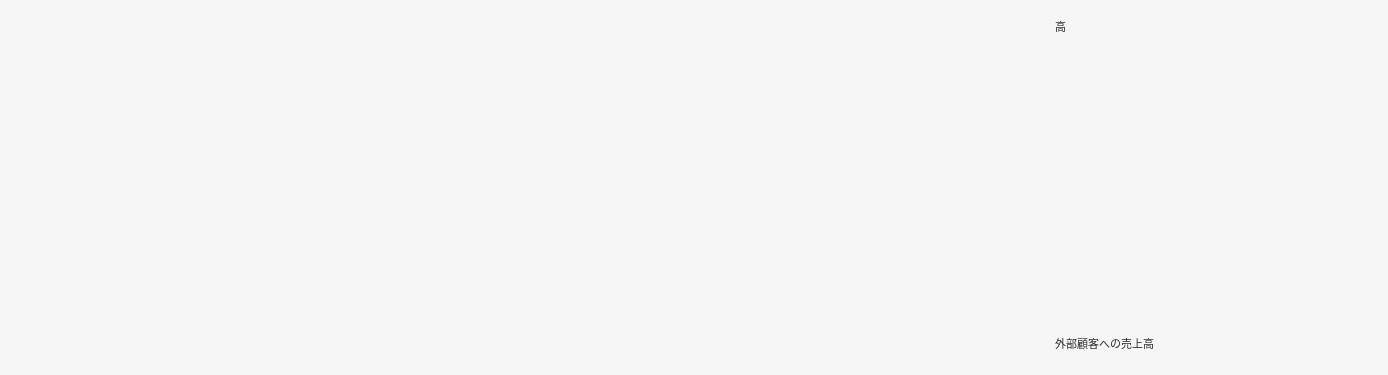高













外部顧客への売上高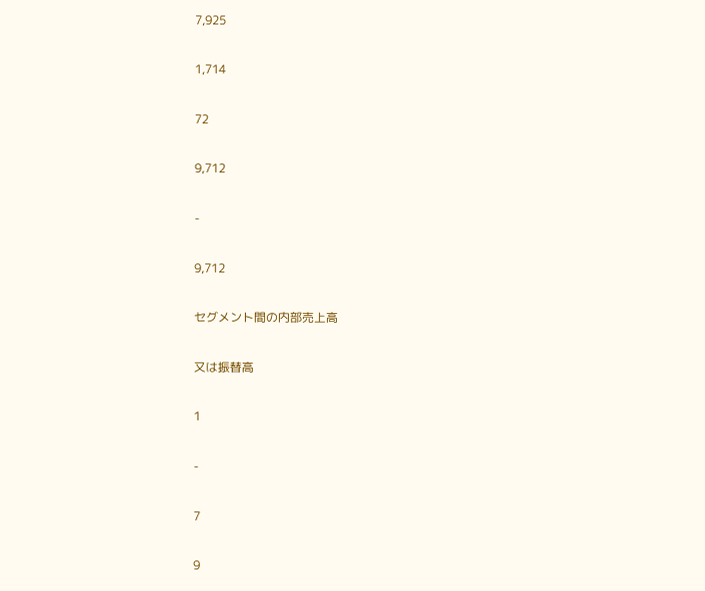7,925

1,714

72

9,712

-

9,712

セグメント間の内部売上高

又は振替高

1

-

7

9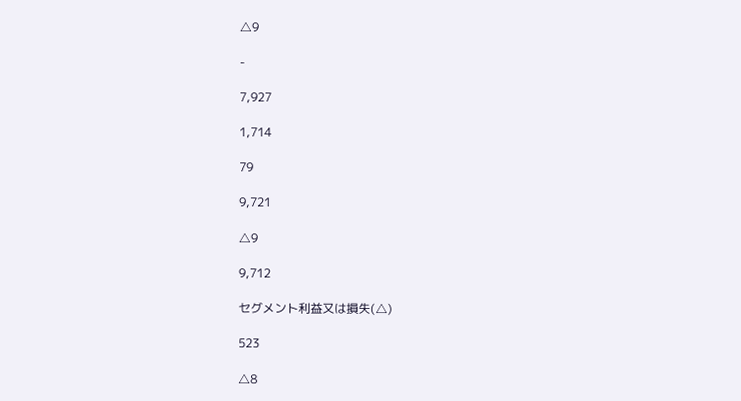△9

-

7,927

1,714

79

9,721

△9

9,712

セグメント利益又は損失(△)

523

△8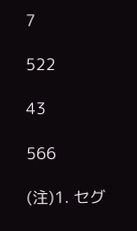7

522

43

566

(注)1. セグ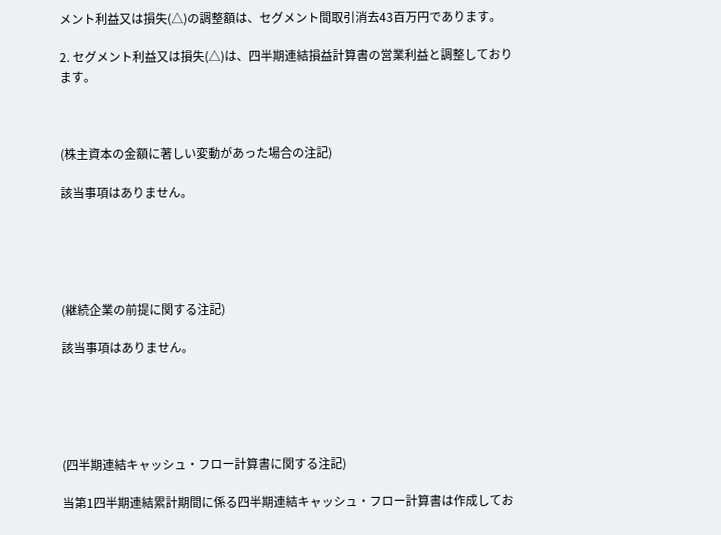メント利益又は損失(△)の調整額は、セグメント間取引消去43百万円であります。

2. セグメント利益又は損失(△)は、四半期連結損益計算書の営業利益と調整しております。



(株主資本の金額に著しい変動があった場合の注記)

該当事項はありません。





(継続企業の前提に関する注記)

該当事項はありません。





(四半期連結キャッシュ・フロー計算書に関する注記)

当第1四半期連結累計期間に係る四半期連結キャッシュ・フロー計算書は作成してお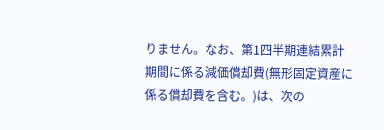りません。なお、第1四半期連結累計期間に係る減価償却費(無形固定資産に係る償却費を含む。)は、次の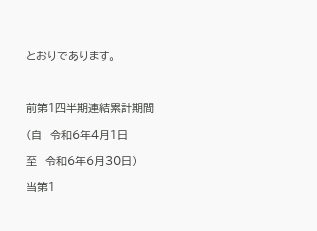とおりであります。



前第1四半期連結累計期間

(自  令和6年4月1日

至  令和6年6月30日)

当第1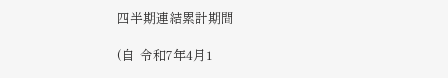四半期連結累計期間

(自  令和7年4月1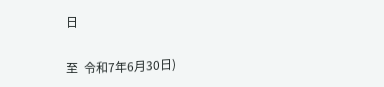日

至  令和7年6月30日)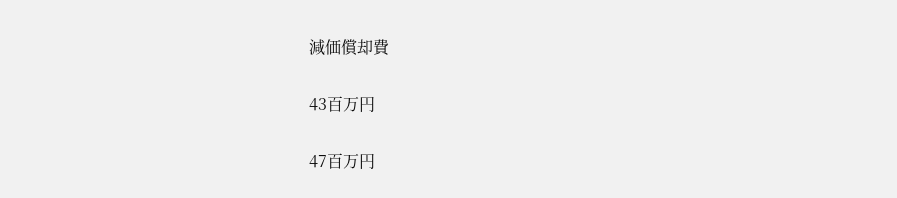減価償却費

43百万円

47百万円